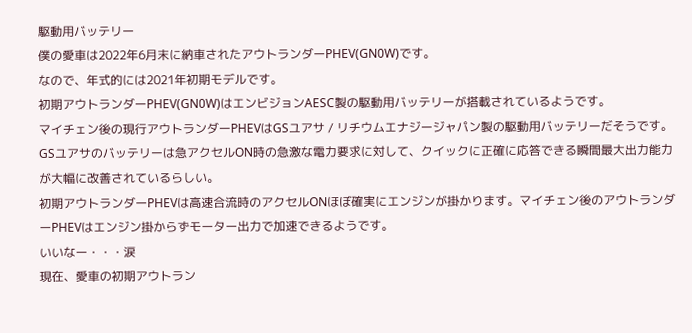駆動用バッテリー
僕の愛車は2022年6月末に納車されたアウトランダーPHEV(GN0W)です。
なので、年式的には2021年初期モデルです。
初期アウトランダーPHEV(GN0W)はエンビジョンAESC製の駆動用バッテリーが搭載されているようです。
マイチェン後の現行アウトランダーPHEVはGSユアサ / リチウムエナジージャパン製の駆動用バッテリーだそうです。
GSユアサのバッテリーは急アクセルON時の急激な電力要求に対して、クイックに正確に応答できる瞬間最大出力能力が大幅に改善されているらしい。
初期アウトランダーPHEVは高速合流時のアクセルONほぼ確実にエンジンが掛かります。マイチェン後のアウトランダーPHEVはエンジン掛からずモーター出力で加速できるようです。
いいなー・・・涙
現在、愛車の初期アウトラン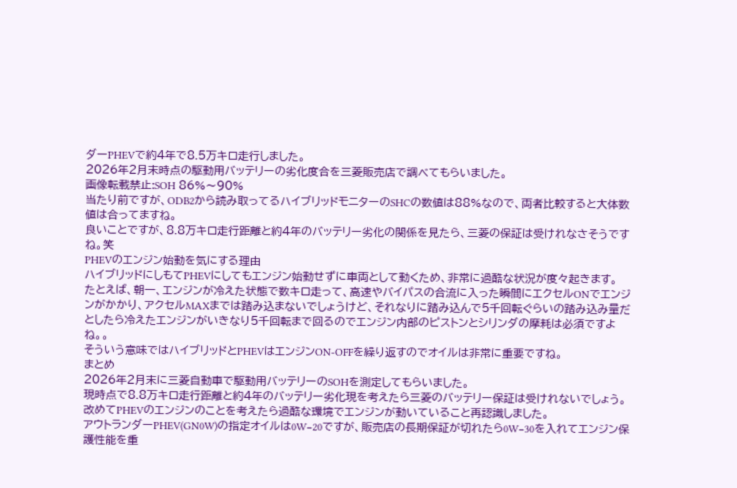ダーPHEVで約4年で8.5万キロ走行しました。
2026年2月末時点の駆動用バッテリーの劣化度合を三菱販売店で調べてもらいました。
画像転載禁止:SOH 86%〜90%
当たり前ですが、ODB2から読み取ってるハイブリッドモニターのSHCの数値は88%なので、両者比較すると大体数値は合ってますね。
良いことですが、8.8万キロ走行距離と約4年のバッテリー劣化の関係を見たら、三菱の保証は受けれなさそうですね。笑
PHEVのエンジン始動を気にする理由
ハイブリッドにしもてPHEVにしてもエンジン始動せずに車両として動くため、非常に過酷な状況が度々起きます。
たとえば、朝一、エンジンが冷えた状態で数キロ走って、高速やバイパスの合流に入った瞬間にエクセルONでエンジンがかかり、アクセルMAXまでは踏み込まないでしょうけど、それなりに踏み込んで5千回転ぐらいの踏み込み量だとしたら冷えたエンジンがいきなり5千回転まで回るのでエンジン内部のピストンとシリンダの摩耗は必須ですよね。。
そういう意味ではハイブリッドとPHEVはエンジンON-OFFを繰り返すのでオイルは非常に重要ですね。
まとめ
2026年2月末に三菱自動車で駆動用バッテリーのSOHを測定してもらいました。
現時点で8.8万キロ走行距離と約4年のバッテリー劣化現を考えたら三菱のバッテリー保証は受けれないでしょう。
改めてPHEVのエンジンのことを考えたら過酷な環境でエンジンが動いていること再認識しました。
アウトランダーPHEV(GN0W)の指定オイルは0W−20ですが、販売店の長期保証が切れたら0W−30を入れてエンジン保護性能を重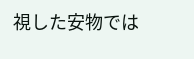視した安物では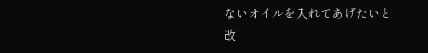ないオイルを入れてあげたいと改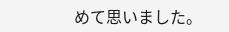めて思いました。